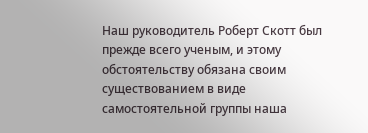Наш руководитель Роберт Скотт был прежде всего ученым, и этому обстоятельству обязана своим существованием в виде самостоятельной группы наша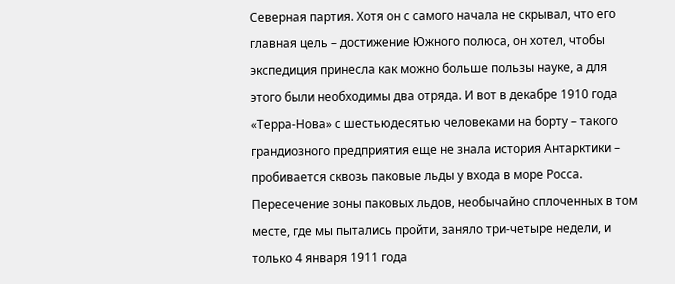Северная партия. Хотя он с самого начала не скрывал, что его главная цель – достижение Южного полюса, он хотел, чтобы экспедиция принесла как можно больше пользы науке, а для этого были необходимы два отряда. И вот в декабре 1910 года «Терра-Нова» с шестьюдесятью человеками на борту – такого грандиозного предприятия еще не знала история Антарктики – пробивается сквозь паковые льды у входа в море Росса. Пересечение зоны паковых льдов, необычайно сплоченных в том месте, где мы пытались пройти, заняло три-четыре недели, и только 4 января 1911 года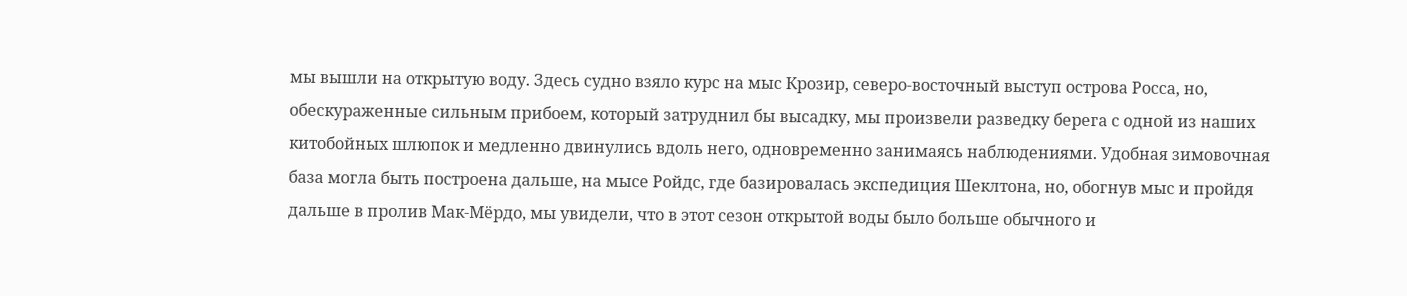мы вышли на открытую воду. Здесь судно взяло курс на мыс Крозир, северо-восточный выступ острова Росса, но, обескураженные сильным прибоем, который затруднил бы высадку, мы произвели разведку берега с одной из наших китобойных шлюпок и медленно двинулись вдоль него, одновременно занимаясь наблюдениями. Удобная зимовочная база могла быть построена дальше, на мысе Ройдс, где базировалась экспедиция Шеклтона, но, обогнув мыс и пройдя дальше в пролив Мак-Мёрдо, мы увидели, что в этот сезон открытой воды было больше обычного и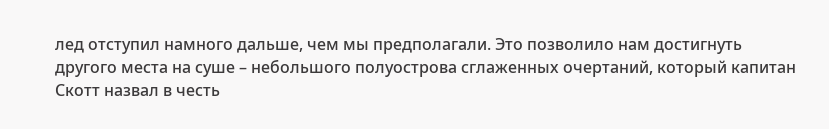лед отступил намного дальше, чем мы предполагали. Это позволило нам достигнуть другого места на суше – небольшого полуострова сглаженных очертаний, который капитан Скотт назвал в честь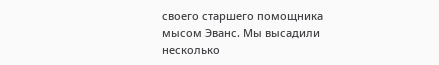своего старшего помощника мысом Эванс. Мы высадили несколько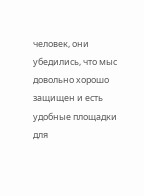человек, они убедились, что мыс довольно хорошо защищен и есть удобные площадки для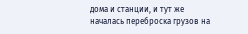дома и станции, и тут же началась переброска грузов на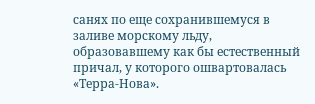санях по еще сохранившемуся в заливе морскому льду, образовавшему как бы естественный причал, у которого ошвартовалась «Терра-Нова».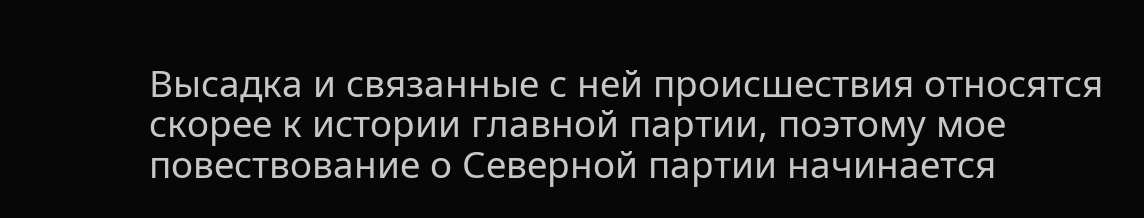Высадка и связанные с ней происшествия относятся скорее к истории главной партии, поэтому мое повествование о Северной партии начинается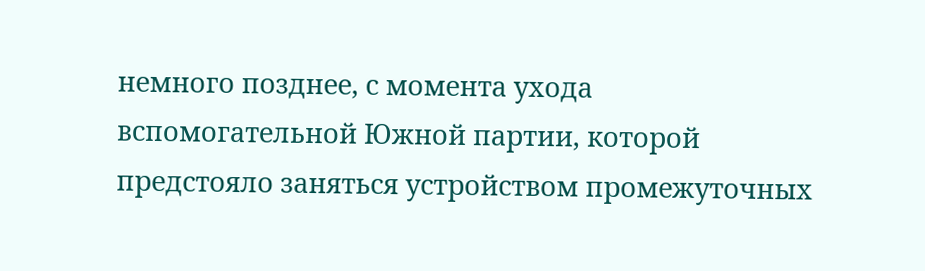немного позднее, с момента ухода вспомогательной Южной партии, которой предстояло заняться устройством промежуточных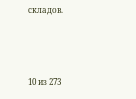складов.



10 из 273